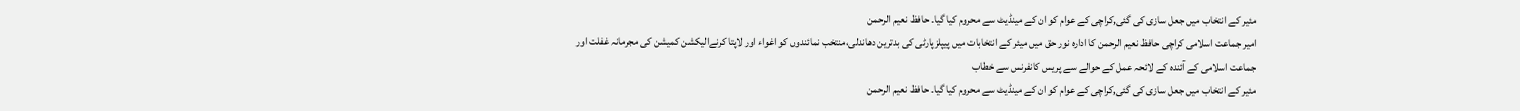مئیر کے انتخاب میں جعل سازی کی گئی,کراچی کے عوام کو ان کے مینڈیٹ سے محروم کیا گیا۔ حافظ نعیم الرحمن
امیر جماعت اسلامی کراچی حافظ نعیم الرحمن کا ادارہ نور حق میں میئر کے انتخابات میں پیپلزپارٹی کی بدترین دھاندلی،منتخب نمائندوں کو اغواء اور لاپتا کرنےالیکشن کمیشن کی مجرمانہ غفلت اور جماعت اسلامی کے آئندہ کے لائحہ عمل کے حوالے سے پریس کانفرنس سے خطاب
مئیر کے انتخاب میں جعل سازی کی گئی,کراچی کے عوام کو ان کے مینڈیٹ سے محروم کیا گیا۔ حافظ نعیم الرحمن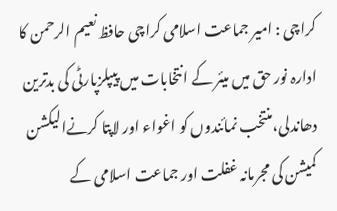کراچی : امیر جماعت اسلامی کراچی حافظ نعیم الرحمن کا ادارہ نور حق میں میئر کے انتخابات میں پیپلزپارٹی کی بدترین دھاندلی،منتخب نمائندوں کو اغواء اور لاپتا کرنےالیکشن کمیشن کی مجرمانہ غفلت اور جماعت اسلامی کے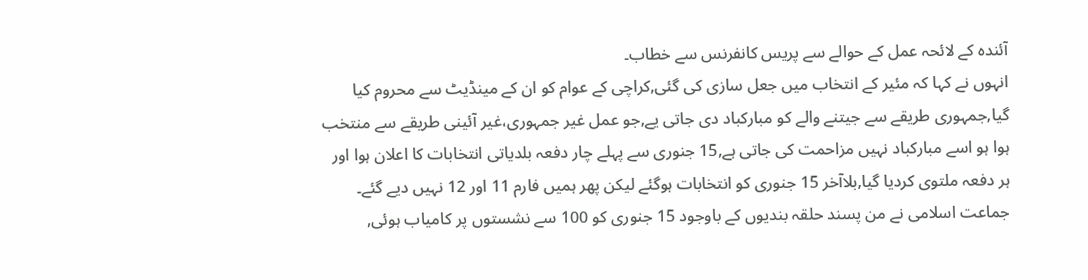آئندہ کے لائحہ عمل کے حوالے سے پریس کانفرنس سے خطاب۔
انہوں نے کہا کہ مئیر کے انتخاب میں جعل سازی کی گئی,کراچی کے عوام کو ان کے مینڈیٹ سے محروم کیا گیا,جمہوری طریقے سے جیتنے والے کو مبارکباد دی جاتی یے,جو عمل غیر جمہوری،غیر آئینی طریقے سے منتخب ہوا ہو اسے مبارکباد نہیں مزاحمت کی جاتی ہے,15 جنوری سے پہلے چار دفعہ بلدیاتی انتخابات کا اعلان ہوا اور ہر دفعہ ملتوی کردیا گیا,بلاآخر 15 جنوری کو انتخابات ہوگئے لیکن پھر ہمیں فارم 11 اور 12 نہیں دیے گئے۔
جماعت اسلامی نے من پسند حلقہ بندیوں کے باوجود 15 جنوری کو 100 سے نشستوں پر کامیاب ہوئی,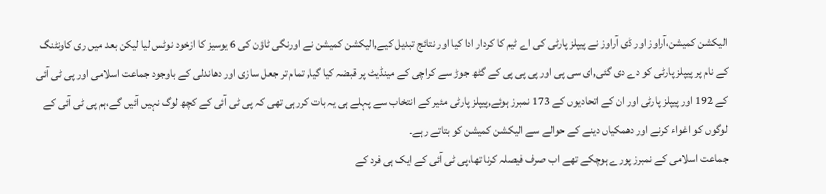الیکشن کمیشن،آراوز اور ڈی آراوز نے پیپلز پارٹی کی اے ٹیم کا کردار ادا کیا اور نتائج تبدیل کیے,الیکشن کمیشن نے اورنگی ٹاؤن کی 6 یوسیز کا ازخود نوٹس لیا لیکن بعد میں ری کاونٹنگ کے نام پر پیپلز پارٹی کو دے دی گئی,ای سی پی اور پی پی پی کے گٹھ جوڑ سے کراچی کے مینڈیٹ پر قبضہ کیا گیا, تمام تر جعل سازی اور دھاندلی کے باوجود جماعت اسلامی اور پی ٹی آئی کے 192 اور پیپلز پارٹی اور ان کے اتحادیوں کے 173 نمبرز ہوئے,پیپلز پارٹی مئیر کے انتخاب سے پہلے ہی یہ بات کررہی تھی کہ پی ٹی آئی کے کچھ لوگ نہیں آئیں گے،ہم پی ٹی آئی کے لوگوں کو اغواء کرنے اور دھمکیاں دینے کے حوالے سے الیکشن کمیشن کو بتاتے رہے۔
جماعت اسلامی کے نمبرز پورے ہوچکے تھے اب صرف فیصلہ کرنا تھا،پی ٹی آئی کے ایک ہی فرد کے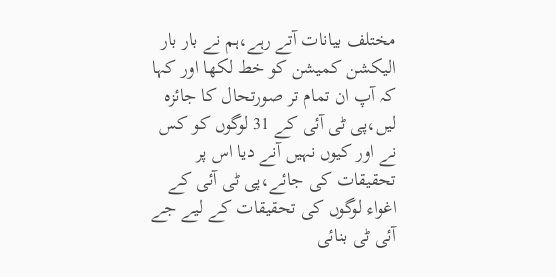مختلف بیانات آتے رہے،ہم نے بار بار الیکشن کمیشن کو خط لکھا اور کہا کہ آپ ان تمام تر صورتحال کا جائزہ لیں،پی ٹی آئی کے 31 لوگوں کو کس نے اور کیوں نہیں آنے دیا اس پر تحقیقات کی جائے،پی ٹی آئی کے اغواء لوگوں کی تحقیقات کے لیے جے آئی ٹی بنائی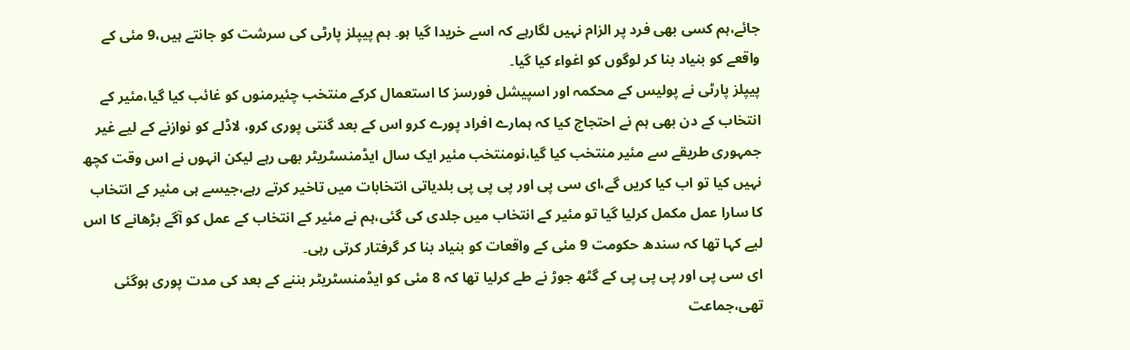جائے،ہم کسی بھی فرد پر الزام نہیں لگارہے کہ اسے خریدا گیا ہو۔ ہم پیپلز پارٹی کی سرشت کو جانتے ہیں،9 مئی کے واقعے کو بنیاد بنا کر لوگوں کو اغواء کیا گیا۔
پیپلز پارٹی نے پولیس کے محکمہ اور اسپیشل فورسز کا استعمال کرکے منتخب چئیرمنوں کو غائب کیا گیا،مئیر کے انتخاب کے دن بھی ہم نے احتجاج کیا کہ ہمارے افراد پورے کرو اس کے بعد گنتی پوری کرو، لاڈلے کو نوازنے کے لیے غیر جمہوری طریقے سے مئیر منتخب کیا گیا،نومنتخب مئیر ایک سال ایڈمنسٹریٹر بھی رہے لیکن انہوں نے اس وقت کچھ نہیں کیا تو اب کیا کریں گے،ای سی پی اور پی پی پی بلدیاتی انتخابات میں تاخیر کرتے رہے،جیسے ہی مئیر کے انتخاب کا سارا عمل مکمل کرلیا گیا تو مئیر کے انتخاب میں جلدی کی گئی،ہم نے مئیر کے انتخاب کے عمل کو آگے بڑھانے کا اس لیے کہا تھا کہ سندھ حکومت 9 مئی کے واقعات کو بنیاد بنا کر گرفتار کرتی رہی۔
ای سی پی اور پی پی پی کے گٹھ جوڑ نے طے کرلیا تھا کہ 8 مئی کو ایڈمنسٹریٹر بننے کے بعد کی مدت پوری ہوگئی تھی،جماعت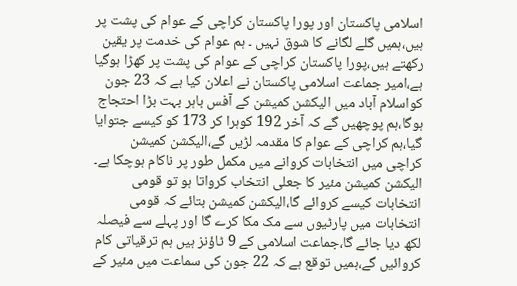اسلامی پاکستان اور پورا پاکستان کراچی کے عوام کی پشت پر ہیں،ہمیں گلے لگانے کا شوق نہیں ۔ ہم عوام کی خدمت پر یقین رکھتے ہیں،پورا پاکستان کراچی کے عوام کی پشت پر کھڑا ہوگیا ہے،امیر جماعت اسلامی پاکستان نے اعلان کیا ہے کہ 23 جون کواسلام آباد میں الیکشن کمیشن کے آفس باہر بہت بڑا احتجاج ہوگا،ہم پوچھیں گے کہ آخر 192 کوہرا کر 173 کو کیسے جتوایا گیا،ہم کراچی کے عوام کا مقدمہ لڑیں گے،الیکشن کمیشن کراچی میں انتخابات کروانے میں مکمل طور پر ناکام ہوچکا ہے۔
الیکشن کمیشن مئیر کا جعلی انتخاب کرواتا ہو تو قومی انتخابات کیسے کروائے گا،الیکشن کمیشن بتائے کہ قومی انتخابات میں پارٹیوں سے مک مکا کرے گا اور پہلے سے فیصلہ لکھ دیا جائے گا،جماعت اسلامی کے 9 ٹاؤنز ہیں ہم ترقیاتی کام کروائیں گے،ہمیں توقع ہے کہ 22 جون کی سماعت میں مئیر کے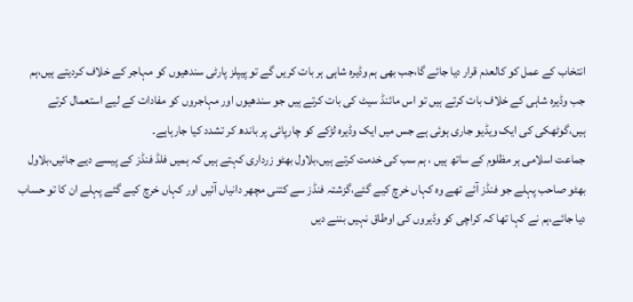انتخاب کے عمل کو کالعدم قرار دیا جائے گا،جب بھی ہم وڈیرہ شاہی ہر بات کریں گے تو پیپلز پارٹی سندھیوں کو مہاجر کے خلاف کردیتے ہیں،ہم جب وڈیرہ شاہی کے خلاف بات کرتے ہیں تو اس مائنڈ سیٹ کی بات کرتے ہیں جو سندھیوں اور مہاجروں کو مفادات کے لیے استعمال کرتے ہیں،گوٹھکی کی ایک ویڈیو جاری ہوئی ہے جس میں ایک وڈیرہ لڑکے کو چارپائی پر باندھ کر تشدد کیا جارہاہے۔
جماعت اسلامی ہر مظلوم کے ساتھ ہیں ، ہم سب کی خدمت کرتے ہیں،بلاول بھٹو زرداری کہتے ہیں کہ ہمیں فلڈ فنڈز کے پیسے دیے جائیں،بلاول بھٹو صاحب پہلے جو فنڈز آئے تھے وہ کہاں خرچ کیے گئے،گزشتہ فنڈز سے کتنی مچھر دانیاں آئیں اور کہاں خرچ کیے گئے پہلے ان کا تو حساب دیا جائے،ہم نے کہا تھا کہ کراچی کو وڈیروں کی اوطاق نہیں بننے دیں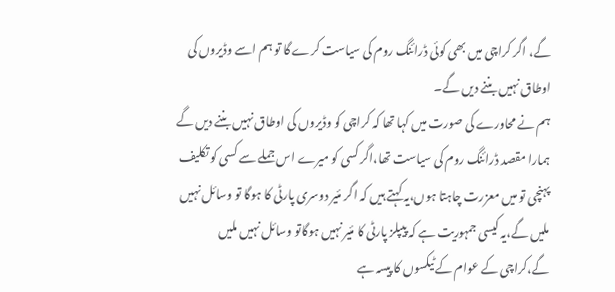گے، اگر کراچی میں بھی کوئی ڈرائنگ روم کی سیاست کرے گا تو ہم اسے وڈیروں کی اوطاق نہیں بننے دیں گے۔
ہم نے محاورے کی صورت میں کہا تھا کہ کراچی کو وڈیروں کی اوطاق نہیں بننے دیں گے ہمارا مقصد ڈرائنگ روم کی سیاست تھا،اگر کسی کو میرے اس جملے سے کسی کو تکلیف پہنچی تو میں معزرت چاہتا ہوں،یہ کہتے ہیں کہ اگر مئیر دوسری پارٹی کا ہوگا تو وسائل نہیں ملیں گے،یہ کیسی جمہوریت ہے کہ پیپلز پارٹی کا مئیر نہیں ہوگاتو وسائل نہیں ملیں گے،کراچی کے عوام کے ٹیکسوں کا پیسہ ہے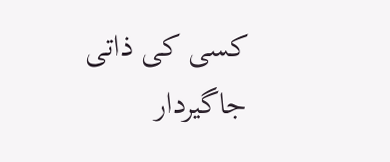کسی کی ذاتی جاگیردار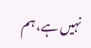نہیں ہے، ہم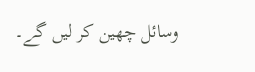وسائل چھین کر لیں گے۔